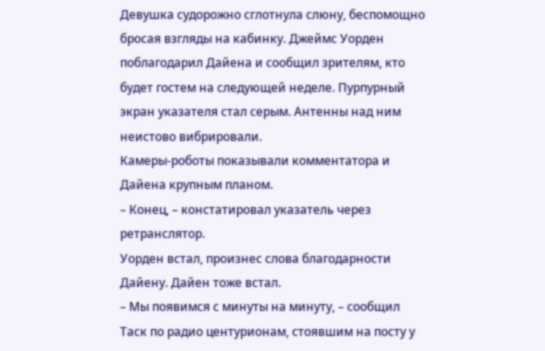Девушка судорожно сглотнула слюну, беспомощно бросая взгляды на кабинку. Джеймс Уорден поблагодарил Дайена и сообщил зрителям, кто будет гостем на следующей неделе. Пурпурный экран указателя стал серым. Антенны над ним неистово вибрировали.
Камеры-роботы показывали комментатора и Дайена крупным планом.
– Конец, – констатировал указатель через ретранслятор.
Уорден встал, произнес слова благодарности Дайену. Дайен тоже встал.
– Мы появимся с минуты на минуту, – сообщил Таск по радио центурионам, стоявшим на посту у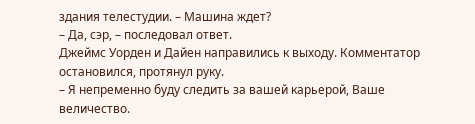здания телестудии. – Машина ждет?
– Да, сэр, – последовал ответ.
Джеймс Уорден и Дайен направились к выходу. Комментатор остановился, протянул руку.
– Я непременно буду следить за вашей карьерой, Ваше величество.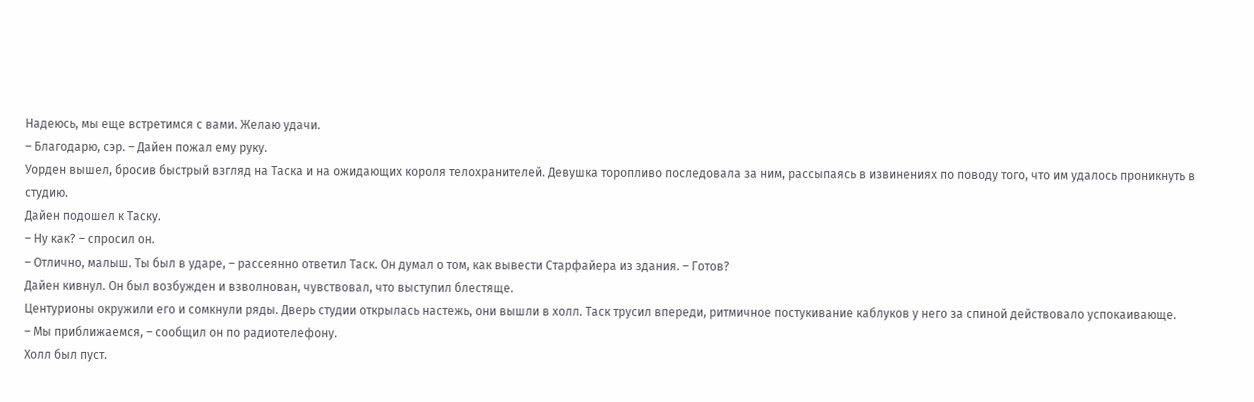Надеюсь, мы еще встретимся с вами. Желаю удачи.
– Благодарю, сэр. – Дайен пожал ему руку.
Уорден вышел, бросив быстрый взгляд на Таска и на ожидающих короля телохранителей. Девушка торопливо последовала за ним, рассыпаясь в извинениях по поводу того, что им удалось проникнуть в студию.
Дайен подошел к Таску.
– Ну как? – спросил он.
– Отлично, малыш. Ты был в ударе, – рассеянно ответил Таск. Он думал о том, как вывести Старфайера из здания. – Готов?
Дайен кивнул. Он был возбужден и взволнован, чувствовал, что выступил блестяще.
Центурионы окружили его и сомкнули ряды. Дверь студии открылась настежь, они вышли в холл. Таск трусил впереди, ритмичное постукивание каблуков у него за спиной действовало успокаивающе.
– Мы приближаемся, – сообщил он по радиотелефону.
Холл был пуст.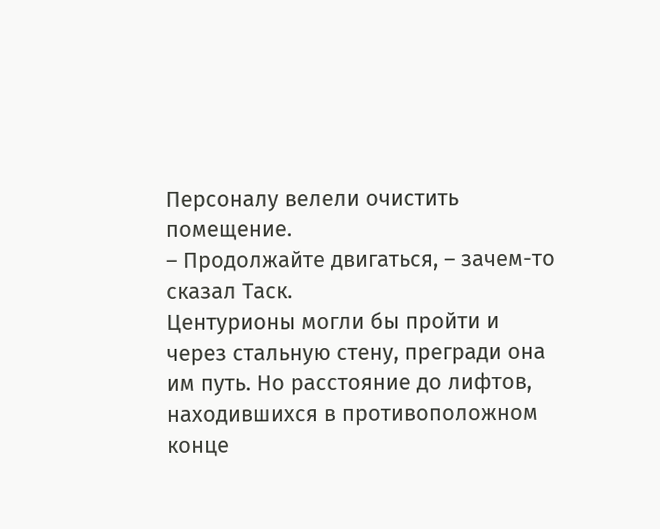Персоналу велели очистить помещение.
– Продолжайте двигаться, – зачем-то сказал Таск.
Центурионы могли бы пройти и через стальную стену, прегради она им путь. Но расстояние до лифтов, находившихся в противоположном конце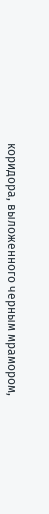коридора, выложенного черным мрамором,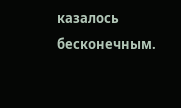казалось бесконечным.